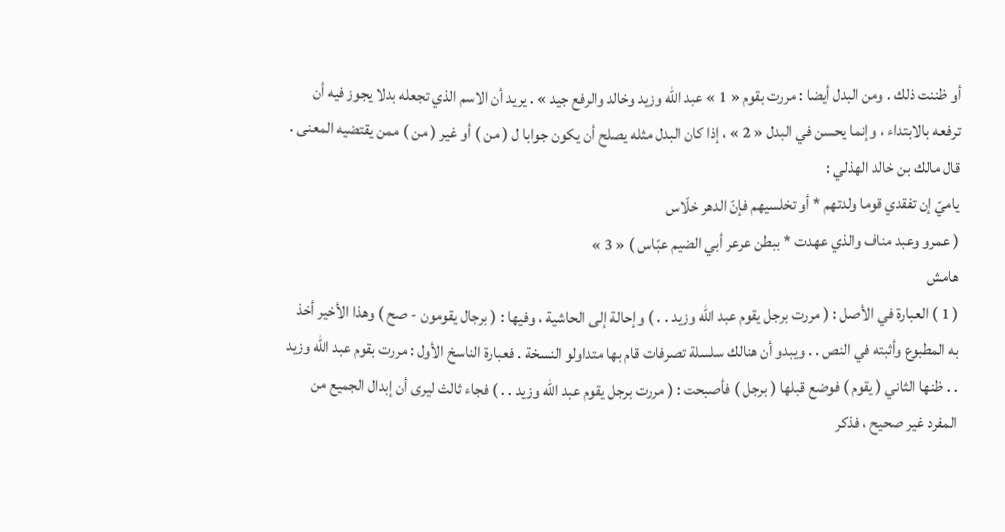أو ظننت ذلك . ومن البدل أيضا : مررت بقوم « 1 » عبد اللّه وزيد وخالد والرفع جيد » . يريد أن الاسم الذي تجعله بدلا يجوز فيه أن ترفعه بالابتداء ، وإنما يحسن في البدل « 2 » ، إذا كان البدل مثله يصلح أن يكون جوابا ل ( من ) أو غير ( من ) ممن يقتضيه المعنى . قال مالك بن خالد الهذلي :
ياميّ إن تفقدي قوما ولدتهم * أو تخلسيهم فإنّ الدهر خلّاس
( عمرو وعبد مناف والذي عهدت * ببطن عرعر أبي الضيم عبّاس ) « 3 »
هامش
( 1 ) العبارة في الأصل : ( مررت برجل يقوم عبد اللّه وزيد . . ) وإحالة إلى الحاشية ، وفيها : ( برجال يقومون - صح ) وهذا الأخير أخذ به المطبوع وأثبته في النص . . ويبدو أن هنالك سلسلة تصرفات قام بها متداولو النسخة . فعبارة الناسخ الأول : مررت بقوم عبد اللّه وزيد . . ظنها الثاني ( يقوم ) فوضع قبلها ( برجل ) فأصبحت : ( مررت برجل يقوم عبد اللّه وزيد . . ) فجاء ثالث ليرى أن إبدال الجميع من المفرد غير صحيح ، فذكر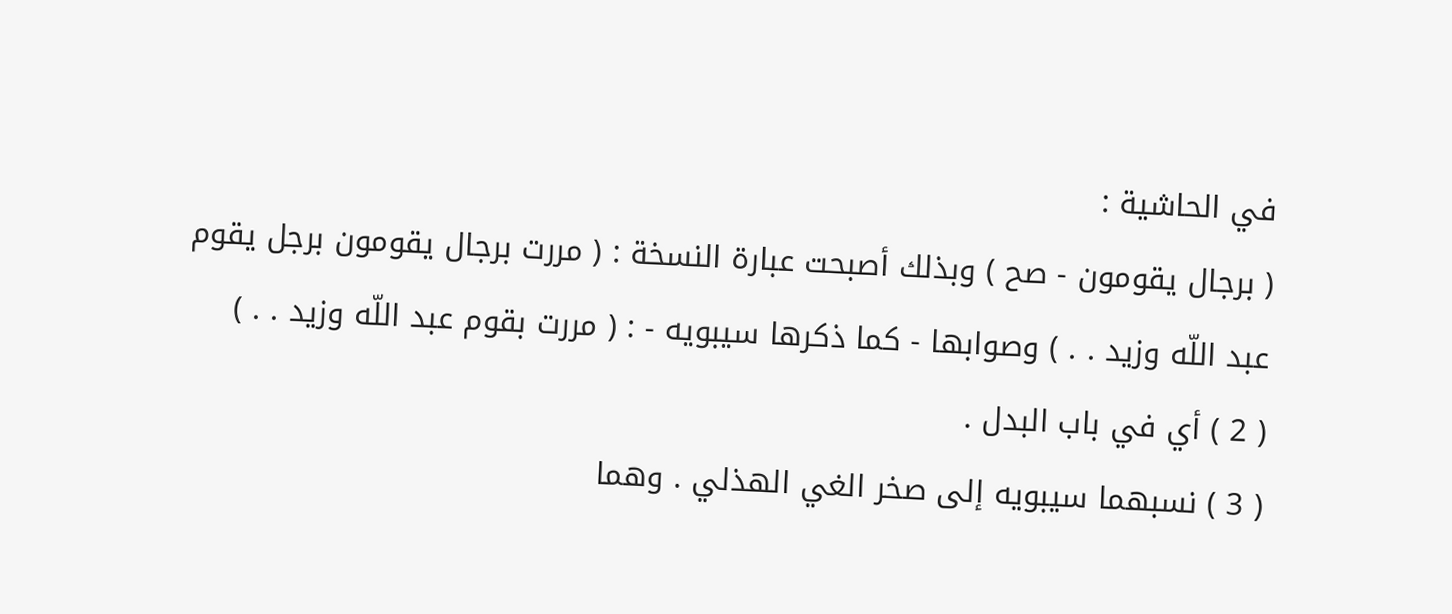في الحاشية :
( برجال يقومون - صح ) وبذلك أصبحت عبارة النسخة : ( مررت برجال يقومون برجل يقوم عبد اللّه وزيد . . ) وصوابها - كما ذكرها سيبويه - : ( مررت بقوم عبد اللّه وزيد . . )
( 2 ) أي في باب البدل .
( 3 ) نسبهما سيبويه إلى صخر الغي الهذلي . وهما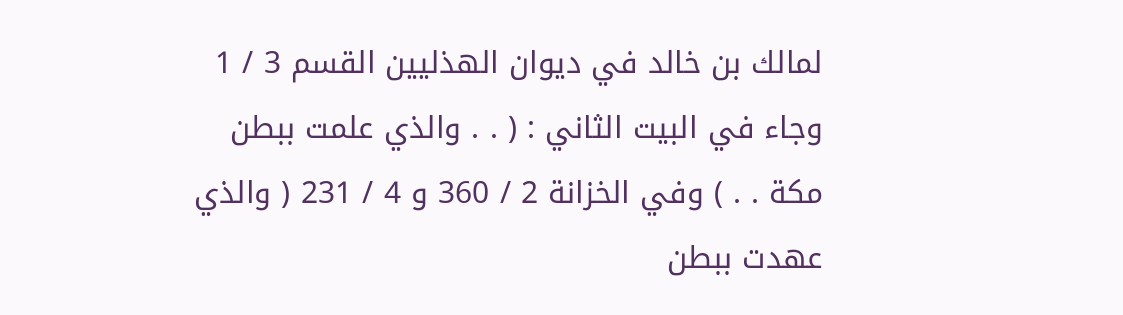لمالك بن خالد في ديوان الهذليين القسم 3 / 1 وجاء في البيت الثاني : ( . . والذي علمت ببطن مكة . . ) وفي الخزانة 2 / 360 و 4 / 231 ( والذي عهدت ببطن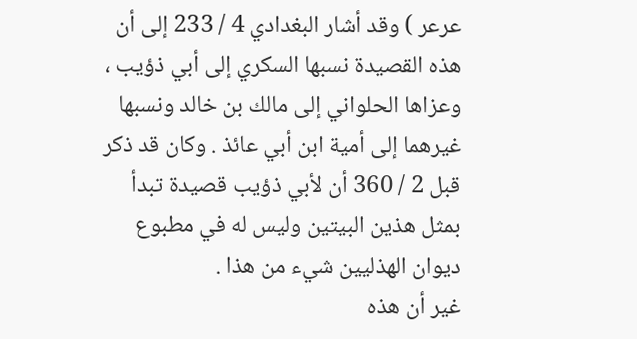عرعر ) وقد أشار البغدادي 4 / 233 إلى أن هذه القصيدة نسبها السكري إلى أبي ذؤيب ، وعزاها الحلواني إلى مالك بن خالد ونسبها غيرهما إلى أمية ابن أبي عائذ . وكان قد ذكر قبل 2 / 360 أن لأبي ذؤيب قصيدة تبدأ بمثل هذين البيتين وليس له في مطبوع ديوان الهذليين شيء من هذا .
غير أن هذه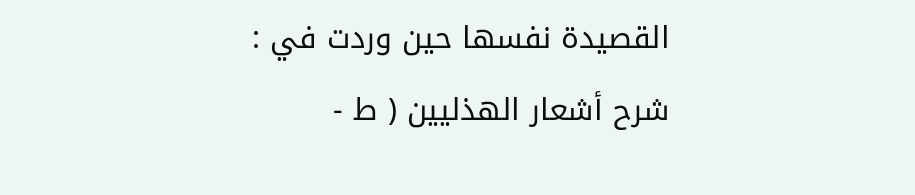القصيدة نفسها حين وردت في : شرح أشعار الهذليين ( ط -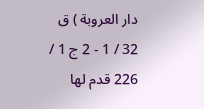دار العروبة ) ق 32 / 1 - 2 ج 1 / 226 قدم لها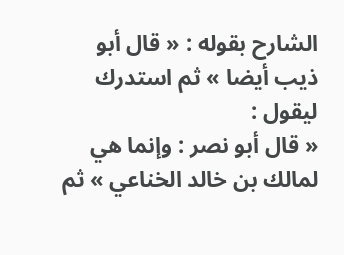الشارح بقوله : « قال أبو ذيب أيضا » ثم استدرك ليقول :
« قال أبو نصر : وإنما هي لمالك بن خالد الخناعي » ثم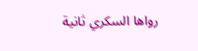رواها السكري ثانية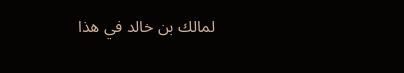لمالك بن خالد في هذا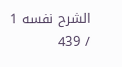الشرح نفسه 1 / 439